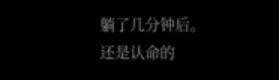躺了几分钟后。
还是认命的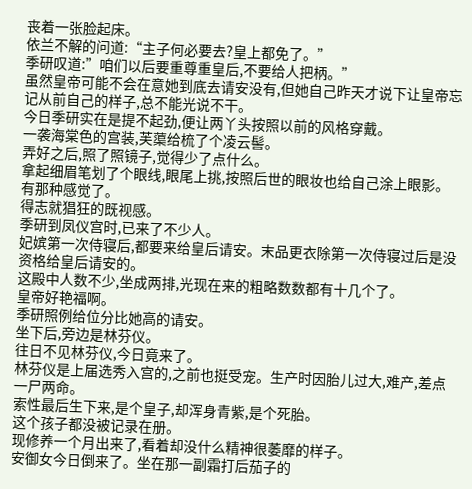丧着一张脸起床。
依兰不解的问道:“主子何必要去?皇上都免了。”
季研叹道:”咱们以后要重尊重皇后,不要给人把柄。”
虽然皇帝可能不会在意她到底去请安没有,但她自己昨天才说下让皇帝忘记从前自己的样子,总不能光说不干。
今日季研实在是提不起劲,便让两丫头按照以前的风格穿戴。
一袭海棠色的宫装,芙蕖给梳了个凌云髻。
弄好之后,照了照镜子,觉得少了点什么。
拿起细眉笔划了个眼线,眼尾上挑,按照后世的眼妆也给自己涂上眼影。
有那种感觉了。
得志就猖狂的既视感。
季研到凤仪宫时,已来了不少人。
妃嫔第一次侍寝后,都要来给皇后请安。末品更衣除第一次侍寝过后是没资格给皇后请安的。
这殿中人数不少,坐成两排,光现在来的粗略数数都有十几个了。
皇帝好艳福啊。
季研照例给位分比她高的请安。
坐下后,旁边是林芬仪。
往日不见林芬仪,今日竟来了。
林芬仪是上届选秀入宫的,之前也挺受宠。生产时因胎儿过大,难产,差点一尸两命。
索性最后生下来,是个皇子,却浑身青紫,是个死胎。
这个孩子都没被记录在册。
现修养一个月出来了,看着却没什么精神很萎靡的样子。
安御女今日倒来了。坐在那一副霜打后茄子的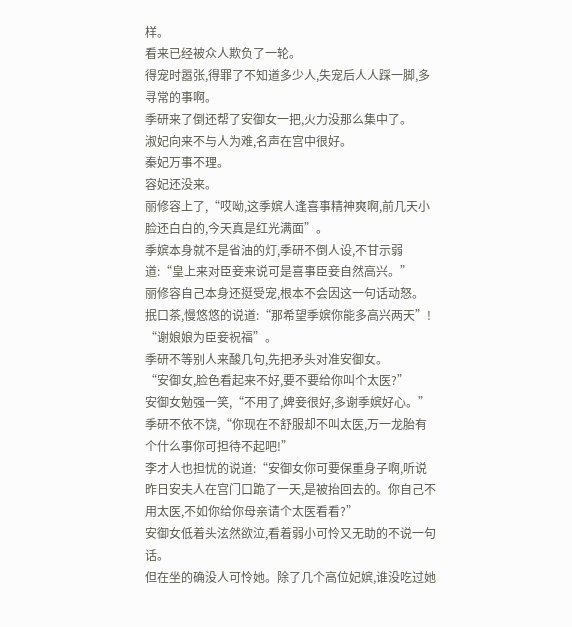样。
看来已经被众人欺负了一轮。
得宠时嚣张,得罪了不知道多少人,失宠后人人踩一脚,多寻常的事啊。
季研来了倒还帮了安御女一把,火力没那么集中了。
淑妃向来不与人为难,名声在宫中很好。
秦妃万事不理。
容妃还没来。
丽修容上了,“哎呦,这季嫔人逢喜事精神爽啊,前几天小脸还白白的,今天真是红光满面”。
季嫔本身就不是省油的灯,季研不倒人设,不甘示弱道:“皇上来对臣妾来说可是喜事臣妾自然高兴。”
丽修容自己本身还挺受宠,根本不会因这一句话动怒。
抿口茶,慢悠悠的说道:“那希望季嫔你能多高兴两天”!
“谢娘娘为臣妾祝福”。
季研不等别人来酸几句,先把矛头对准安御女。
“安御女,脸色看起来不好,要不要给你叫个太医?”
安御女勉强一笑,“不用了,婢妾很好,多谢季嫔好心。”季研不依不饶,“你现在不舒服却不叫太医,万一龙胎有个什么事你可担待不起吧!”
李才人也担忧的说道:“安御女你可要保重身子啊,听说昨日安夫人在宫门口跪了一天,是被抬回去的。你自己不用太医,不如你给你母亲请个太医看看?”
安御女低着头泫然欲泣,看着弱小可怜又无助的不说一句话。
但在坐的确没人可怜她。除了几个高位妃嫔,谁没吃过她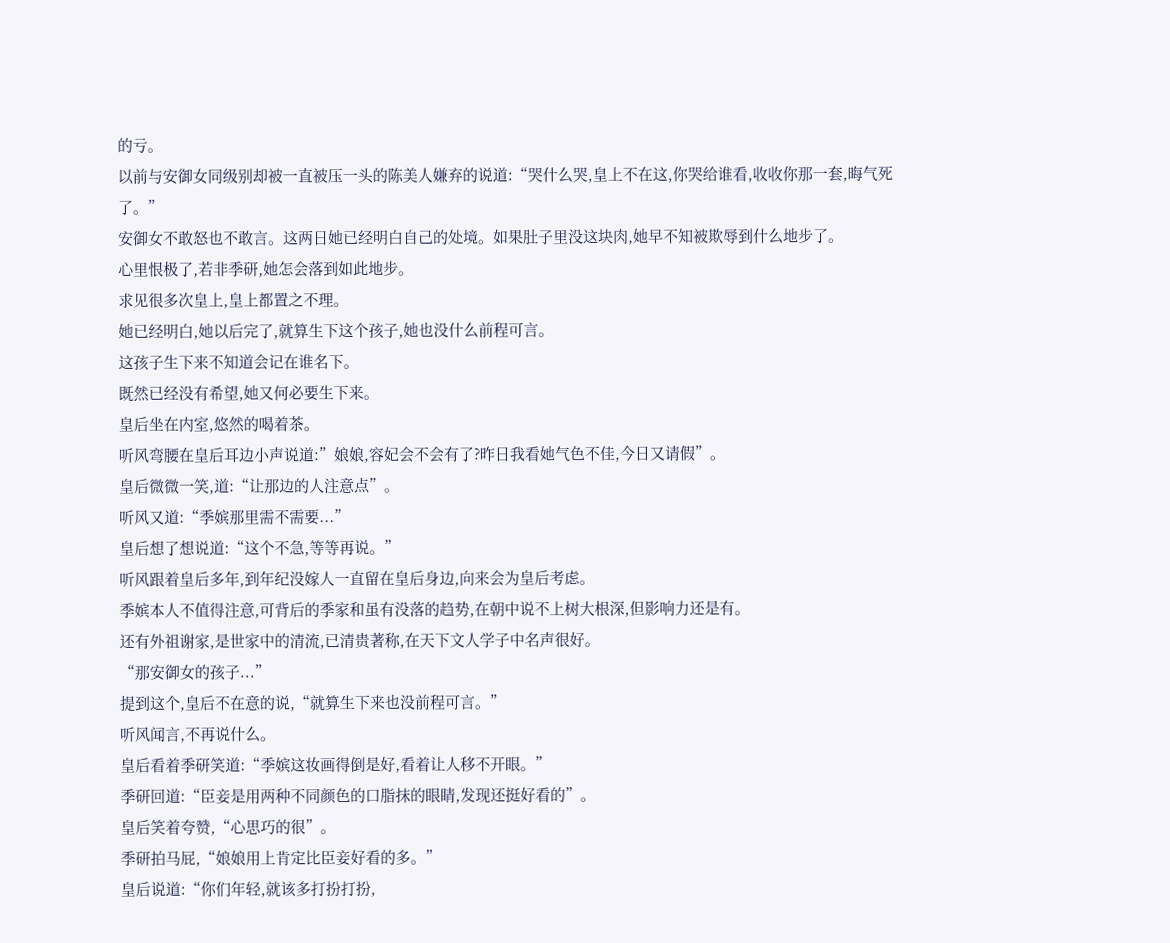的亏。
以前与安御女同级别却被一直被压一头的陈美人嫌弃的说道:“哭什么哭,皇上不在这,你哭给谁看,收收你那一套,晦气死了。”
安御女不敢怒也不敢言。这两日她已经明白自己的处境。如果肚子里没这块肉,她早不知被欺辱到什么地步了。
心里恨极了,若非季研,她怎会落到如此地步。
求见很多次皇上,皇上都置之不理。
她已经明白,她以后完了,就算生下这个孩子,她也没什么前程可言。
这孩子生下来不知道会记在谁名下。
既然已经没有希望,她又何必要生下来。
皇后坐在内室,悠然的喝着茶。
听风弯腰在皇后耳边小声说道:”娘娘,容妃会不会有了?昨日我看她气色不佳,今日又请假”。
皇后微微一笑,道:“让那边的人注意点”。
听风又道:“季嫔那里需不需要...”
皇后想了想说道:“这个不急,等等再说。”
听风跟着皇后多年,到年纪没嫁人一直留在皇后身边,向来会为皇后考虑。
季嫔本人不值得注意,可背后的季家和虽有没落的趋势,在朝中说不上树大根深,但影响力还是有。
还有外祖谢家,是世家中的清流,已清贵著称,在天下文人学子中名声很好。
“那安御女的孩子...”
提到这个,皇后不在意的说,“就算生下来也没前程可言。”
听风闻言,不再说什么。
皇后看着季研笑道:“季嫔这妆画得倒是好,看着让人移不开眼。”
季研回道:“臣妾是用两种不同颜色的口脂抹的眼睛,发现还挺好看的”。
皇后笑着夸赞,“心思巧的很”。
季研拍马屁,“娘娘用上肯定比臣妾好看的多。”
皇后说道:“你们年轻,就该多打扮打扮,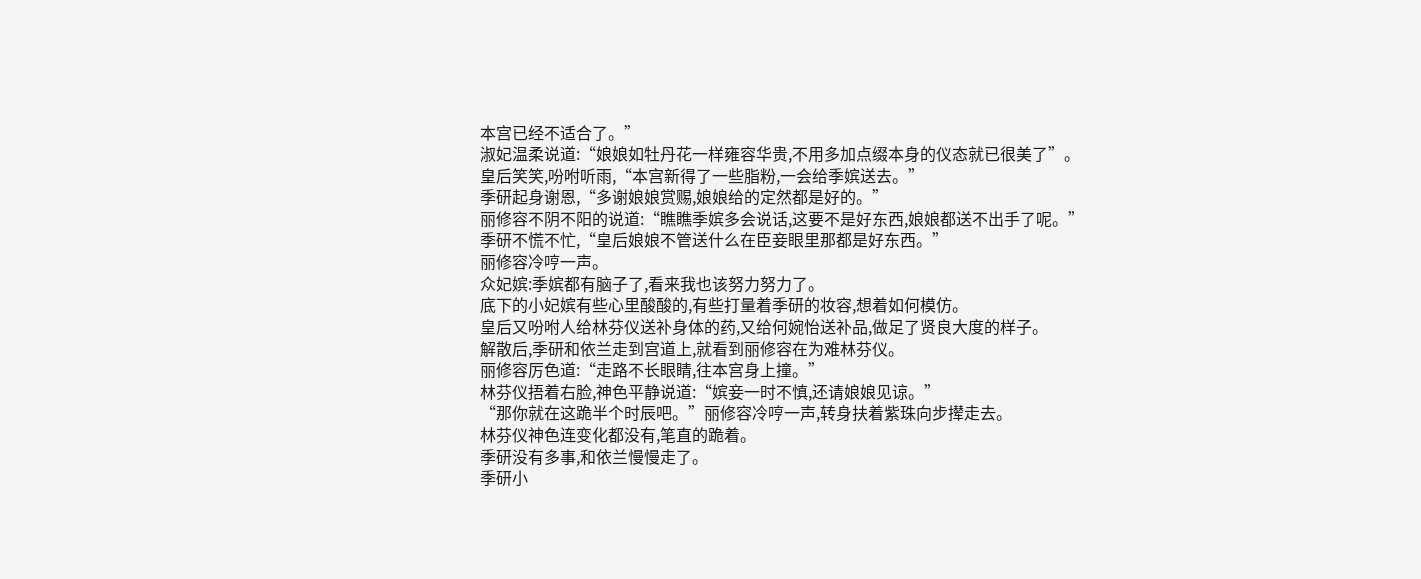本宫已经不适合了。”
淑妃温柔说道:“娘娘如牡丹花一样雍容华贵,不用多加点缀本身的仪态就已很美了”。
皇后笑笑,吩咐听雨,“本宫新得了一些脂粉,一会给季嫔送去。”
季研起身谢恩,“多谢娘娘赏赐,娘娘给的定然都是好的。”
丽修容不阴不阳的说道:“瞧瞧季嫔多会说话,这要不是好东西,娘娘都送不出手了呢。”
季研不慌不忙,“皇后娘娘不管送什么在臣妾眼里那都是好东西。”
丽修容冷哼一声。
众妃嫔:季嫔都有脑子了,看来我也该努力努力了。
底下的小妃嫔有些心里酸酸的,有些打量着季研的妆容,想着如何模仿。
皇后又吩咐人给林芬仪送补身体的药,又给何婉怡送补品,做足了贤良大度的样子。
解散后,季研和依兰走到宫道上,就看到丽修容在为难林芬仪。
丽修容厉色道:“走路不长眼睛,往本宫身上撞。”
林芬仪捂着右脸,神色平静说道:“嫔妾一时不慎,还请娘娘见谅。”
“那你就在这跪半个时辰吧。”丽修容冷哼一声,转身扶着紫珠向步撵走去。
林芬仪神色连变化都没有,笔直的跪着。
季研没有多事,和依兰慢慢走了。
季研小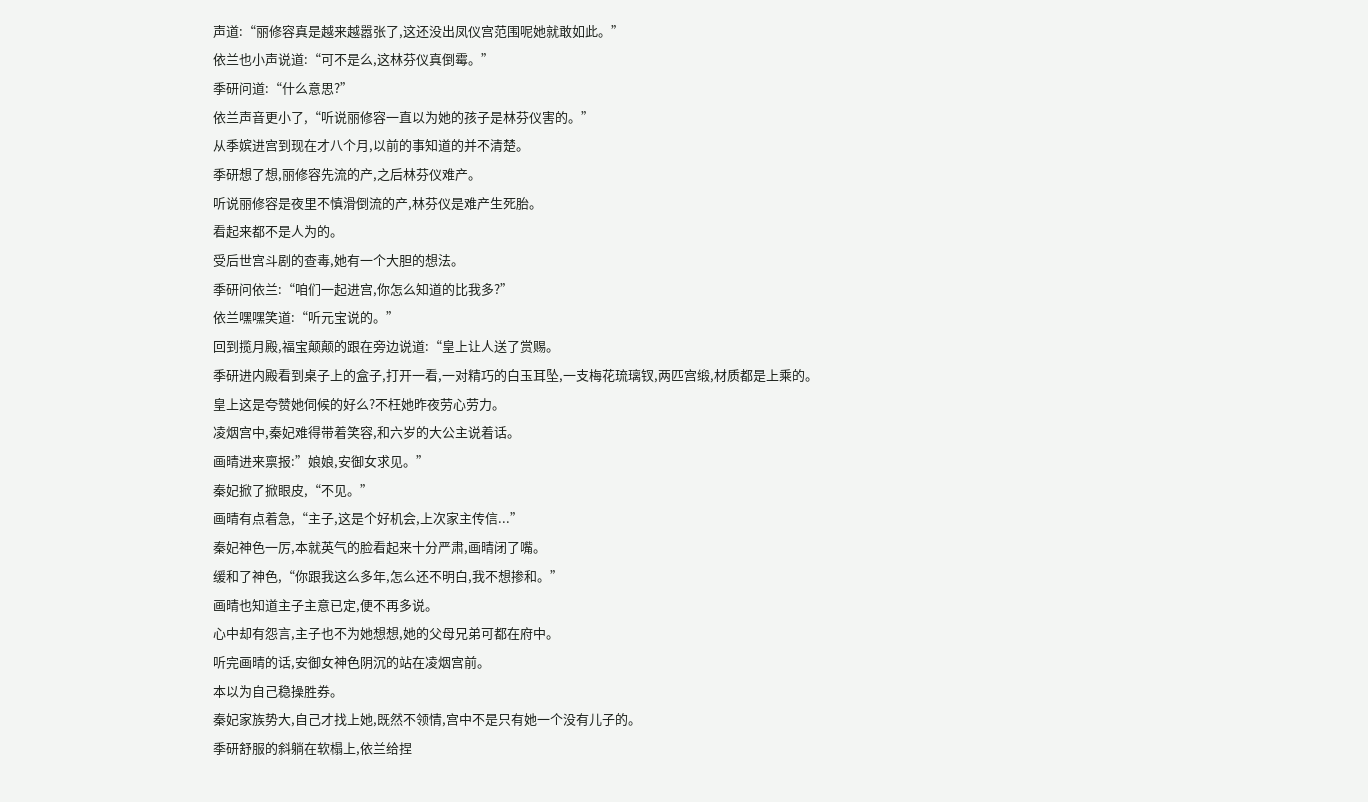声道:“丽修容真是越来越嚣张了,这还没出凤仪宫范围呢她就敢如此。”
依兰也小声说道:“可不是么,这林芬仪真倒霉。”
季研问道:“什么意思?”
依兰声音更小了,“听说丽修容一直以为她的孩子是林芬仪害的。”
从季嫔进宫到现在才八个月,以前的事知道的并不清楚。
季研想了想,丽修容先流的产,之后林芬仪难产。
听说丽修容是夜里不慎滑倒流的产,林芬仪是难产生死胎。
看起来都不是人为的。
受后世宫斗剧的查毒,她有一个大胆的想法。
季研问依兰:“咱们一起进宫,你怎么知道的比我多?”
依兰嘿嘿笑道:“听元宝说的。”
回到揽月殿,福宝颠颠的跟在旁边说道:“皇上让人送了赏赐。
季研进内殿看到桌子上的盒子,打开一看,一对精巧的白玉耳坠,一支梅花琉璃钗,两匹宫缎,材质都是上乘的。
皇上这是夸赞她伺候的好么?不枉她昨夜劳心劳力。
凌烟宫中,秦妃难得带着笑容,和六岁的大公主说着话。
画晴进来禀报:”娘娘,安御女求见。”
秦妃掀了掀眼皮,“不见。”
画晴有点着急,“主子,这是个好机会,上次家主传信...”
秦妃神色一厉,本就英气的脸看起来十分严肃,画晴闭了嘴。
缓和了神色,“你跟我这么多年,怎么还不明白,我不想掺和。”
画晴也知道主子主意已定,便不再多说。
心中却有怨言,主子也不为她想想,她的父母兄弟可都在府中。
听完画晴的话,安御女神色阴沉的站在凌烟宫前。
本以为自己稳操胜券。
秦妃家族势大,自己才找上她,既然不领情,宫中不是只有她一个没有儿子的。
季研舒服的斜躺在软榻上,依兰给捏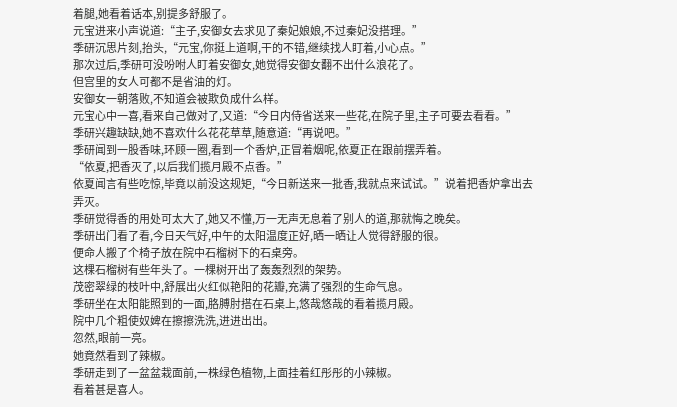着腿,她看着话本,别提多舒服了。
元宝进来小声说道:“主子,安御女去求见了秦妃娘娘,不过秦妃没搭理。”
季研沉思片刻,抬头,“元宝,你挺上道啊,干的不错,继续找人盯着,小心点。”
那次过后,季研可没吩咐人盯着安御女,她觉得安御女翻不出什么浪花了。
但宫里的女人可都不是省油的灯。
安御女一朝落败,不知道会被欺负成什么样。
元宝心中一喜,看来自己做对了,又道:“今日内侍省送来一些花,在院子里,主子可要去看看。”
季研兴趣缺缺,她不喜欢什么花花草草,随意道:“再说吧。”
季研闻到一股香味,环顾一圈,看到一个香炉,正冒着烟呢,依夏正在跟前摆弄着。
“依夏,把香灭了,以后我们揽月殿不点香。”
依夏闻言有些吃惊,毕竟以前没这规矩,“今日新送来一批香,我就点来试试。”说着把香炉拿出去弄灭。
季研觉得香的用处可太大了,她又不懂,万一无声无息着了别人的道,那就悔之晚矣。
季研出门看了看,今日天气好,中午的太阳温度正好,晒一晒让人觉得舒服的很。
便命人搬了个椅子放在院中石榴树下的石桌旁。
这棵石榴树有些年头了。一棵树开出了轰轰烈烈的架势。
茂密翠绿的枝叶中,舒展出火红似艳阳的花瓣,充满了强烈的生命气息。
季研坐在太阳能照到的一面,胳膊肘搭在石桌上,悠哉悠哉的看着揽月殿。
院中几个粗使奴婢在擦擦洗洗,进进出出。
忽然,眼前一亮。
她竟然看到了辣椒。
季研走到了一盆盆栽面前,一株绿色植物,上面挂着红彤彤的小辣椒。
看着甚是喜人。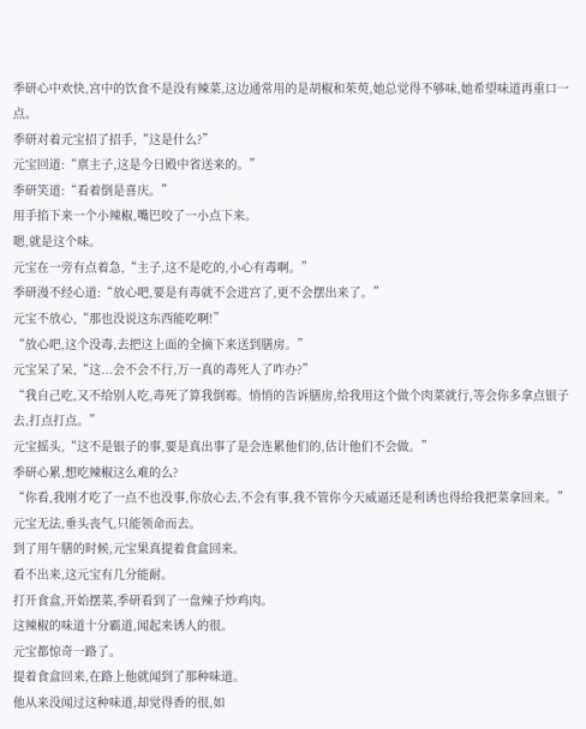季研心中欢快,宫中的饮食不是没有辣菜,这边通常用的是胡椒和茱萸,她总觉得不够味,她希望味道再重口一点。
季研对着元宝招了招手,“这是什么?”
元宝回道:“禀主子,这是今日殿中省送来的。”
季研笑道:“看着倒是喜庆。”
用手掐下来一个小辣椒,嘴巴咬了一小点下来。
嗯,就是这个味。
元宝在一旁有点着急,“主子,这不是吃的,小心有毒啊。”
季研漫不经心道:“放心吧,要是有毒就不会进宫了,更不会摆出来了。”
元宝不放心,“那也没说这东西能吃啊!”
“放心吧,这个没毒,去把这上面的全摘下来送到膳房。”
元宝呆了呆,“这...会不会不行,万一真的毒死人了咋办?”
“我自己吃,又不给别人吃,毒死了算我倒霉。悄悄的告诉膳房,给我用这个做个肉菜就行,等会你多拿点银子去,打点打点。”
元宝摇头,“这不是银子的事,要是真出事了是会连累他们的,估计他们不会做。”
季研心累,想吃辣椒这么难的么?
“你看,我刚才吃了一点不也没事,你放心去,不会有事,我不管你今天威逼还是利诱也得给我把菜拿回来。”
元宝无法,垂头丧气,只能领命而去。
到了用午膳的时候,元宝果真提着食盒回来。
看不出来,这元宝有几分能耐。
打开食盒,开始摆菜,季研看到了一盘辣子炒鸡肉。
这辣椒的味道十分霸道,闻起来诱人的很。
元宝都惊奇一路了。
提着食盒回来,在路上他就闻到了那种味道。
他从来没闻过这种味道,却觉得香的很,如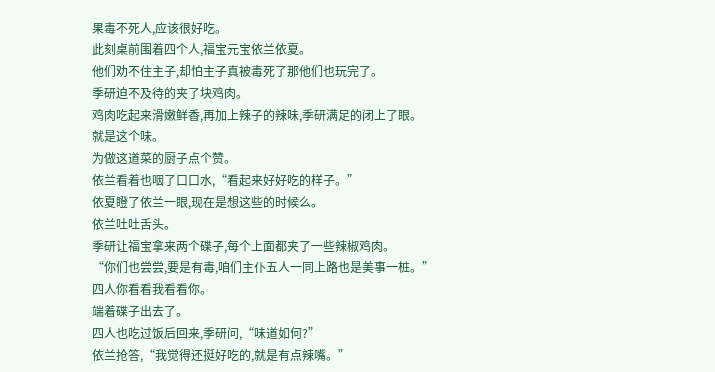果毒不死人,应该很好吃。
此刻桌前围着四个人,福宝元宝依兰依夏。
他们劝不住主子,却怕主子真被毒死了那他们也玩完了。
季研迫不及待的夹了块鸡肉。
鸡肉吃起来滑嫩鲜香,再加上辣子的辣味,季研满足的闭上了眼。
就是这个味。
为做这道菜的厨子点个赞。
依兰看着也咽了口口水,“看起来好好吃的样子。”
依夏瞪了依兰一眼,现在是想这些的时候么。
依兰吐吐舌头。
季研让福宝拿来两个碟子,每个上面都夹了一些辣椒鸡肉。
“你们也尝尝,要是有毒,咱们主仆五人一同上路也是美事一桩。”
四人你看看我看看你。
端着碟子出去了。
四人也吃过饭后回来,季研问,“味道如何?”
依兰抢答,“我觉得还挺好吃的,就是有点辣嘴。”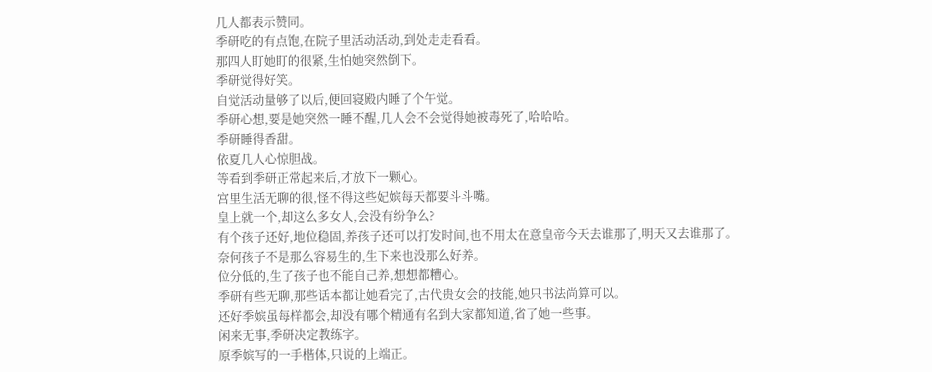几人都表示赞同。
季研吃的有点饱,在院子里活动活动,到处走走看看。
那四人盯她盯的很紧,生怕她突然倒下。
季研觉得好笑。
自觉活动量够了以后,便回寝殿内睡了个午觉。
季研心想,要是她突然一睡不醒,几人会不会觉得她被毒死了,哈哈哈。
季研睡得香甜。
依夏几人心惊胆战。
等看到季研正常起来后,才放下一颗心。
宫里生活无聊的很,怪不得这些妃嫔每天都要斗斗嘴。
皇上就一个,却这么多女人,会没有纷争么?
有个孩子还好,地位稳固,养孩子还可以打发时间,也不用太在意皇帝今天去谁那了,明天又去谁那了。
奈何孩子不是那么容易生的,生下来也没那么好养。
位分低的,生了孩子也不能自己养,想想都糟心。
季研有些无聊,那些话本都让她看完了,古代贵女会的技能,她只书法尚算可以。
还好季嫔虽每样都会,却没有哪个精通有名到大家都知道,省了她一些事。
闲来无事,季研决定教练字。
原季嫔写的一手楷体,只说的上端正。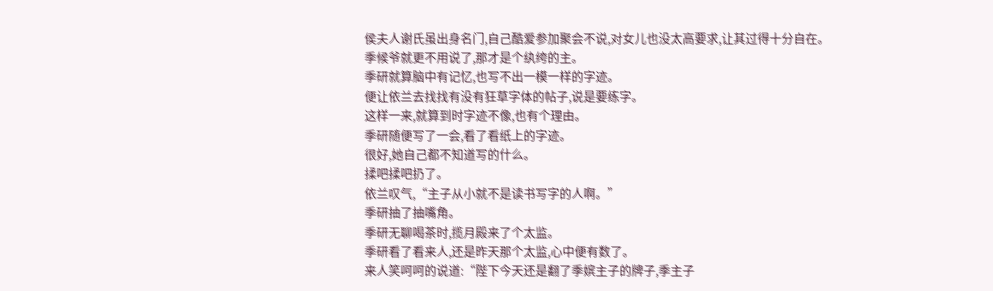侯夫人谢氏虽出身名门,自己酷爱参加聚会不说,对女儿也没太高要求,让其过得十分自在。
季候爷就更不用说了,那才是个纨绔的主。
季研就算脑中有记忆,也写不出一模一样的字迹。
便让依兰去找找有没有狂草字体的帖子,说是要练字。
这样一来,就算到时字迹不像,也有个理由。
季研随便写了一会,看了看纸上的字迹。
很好,她自己都不知道写的什么。
揉吧揉吧扔了。
依兰叹气,“主子从小就不是读书写字的人啊。”
季研抽了抽嘴角。
季研无聊喝茶时,揽月殿来了个太监。
季研看了看来人,还是昨天那个太监,心中便有数了。
来人笑呵呵的说道:“陛下今天还是翻了季嫔主子的牌子,季主子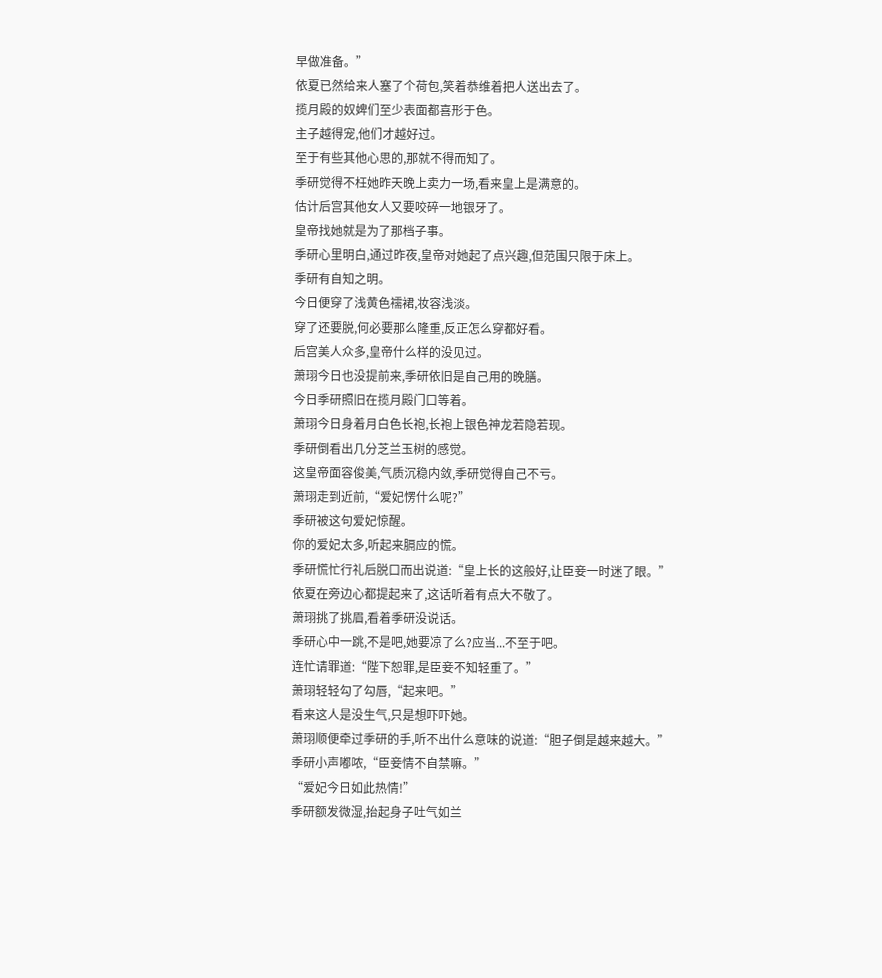早做准备。”
依夏已然给来人塞了个荷包,笑着恭维着把人送出去了。
揽月殿的奴婢们至少表面都喜形于色。
主子越得宠,他们才越好过。
至于有些其他心思的,那就不得而知了。
季研觉得不枉她昨天晚上卖力一场,看来皇上是满意的。
估计后宫其他女人又要咬碎一地银牙了。
皇帝找她就是为了那档子事。
季研心里明白,通过昨夜,皇帝对她起了点兴趣,但范围只限于床上。
季研有自知之明。
今日便穿了浅黄色襦裙,妆容浅淡。
穿了还要脱,何必要那么隆重,反正怎么穿都好看。
后宫美人众多,皇帝什么样的没见过。
萧珝今日也没提前来,季研依旧是自己用的晚膳。
今日季研照旧在揽月殿门口等着。
萧珝今日身着月白色长袍,长袍上银色神龙若隐若现。
季研倒看出几分芝兰玉树的感觉。
这皇帝面容俊美,气质沉稳内敛,季研觉得自己不亏。
萧珝走到近前,“爱妃愣什么呢?”
季研被这句爱妃惊醒。
你的爱妃太多,听起来膈应的慌。
季研慌忙行礼后脱口而出说道:“皇上长的这般好,让臣妾一时迷了眼。”
依夏在旁边心都提起来了,这话听着有点大不敬了。
萧珝挑了挑眉,看着季研没说话。
季研心中一跳,不是吧,她要凉了么?应当...不至于吧。
连忙请罪道:“陛下恕罪,是臣妾不知轻重了。”
萧珝轻轻勾了勾唇,“起来吧。”
看来这人是没生气,只是想吓吓她。
萧珝顺便牵过季研的手,听不出什么意味的说道:“胆子倒是越来越大。”
季研小声嘟哝,“臣妾情不自禁嘛。”
“爱妃今日如此热情!”
季研额发微湿,抬起身子吐气如兰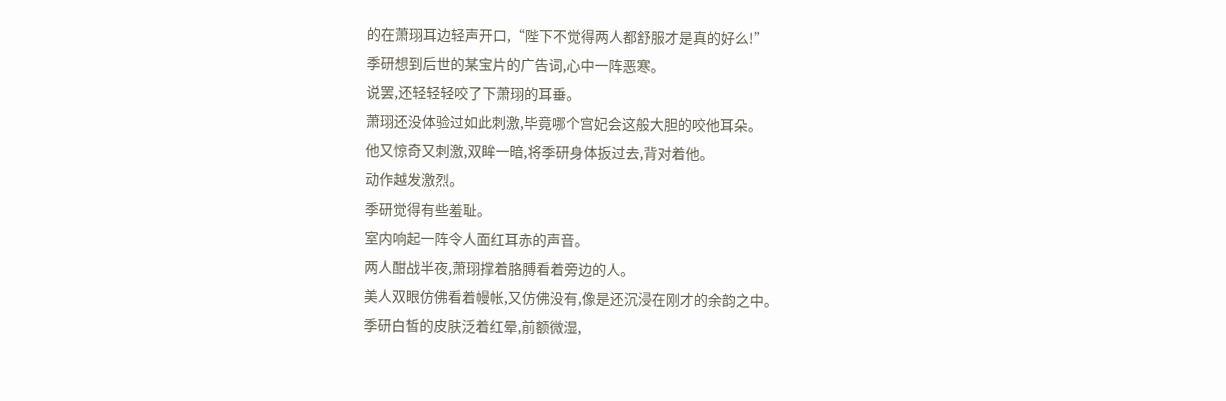的在萧珝耳边轻声开口,“陛下不觉得两人都舒服才是真的好么!”
季研想到后世的某宝片的广告词,心中一阵恶寒。
说罢,还轻轻轻咬了下萧珝的耳垂。
萧珝还没体验过如此刺激,毕竟哪个宫妃会这般大胆的咬他耳朵。
他又惊奇又刺激,双眸一暗,将季研身体扳过去,背对着他。
动作越发激烈。
季研觉得有些羞耻。
室内响起一阵令人面红耳赤的声音。
两人酣战半夜,萧珝撑着胳膊看着旁边的人。
美人双眼仿佛看着幔帐,又仿佛没有,像是还沉浸在刚才的余韵之中。
季研白皙的皮肤泛着红晕,前额微湿,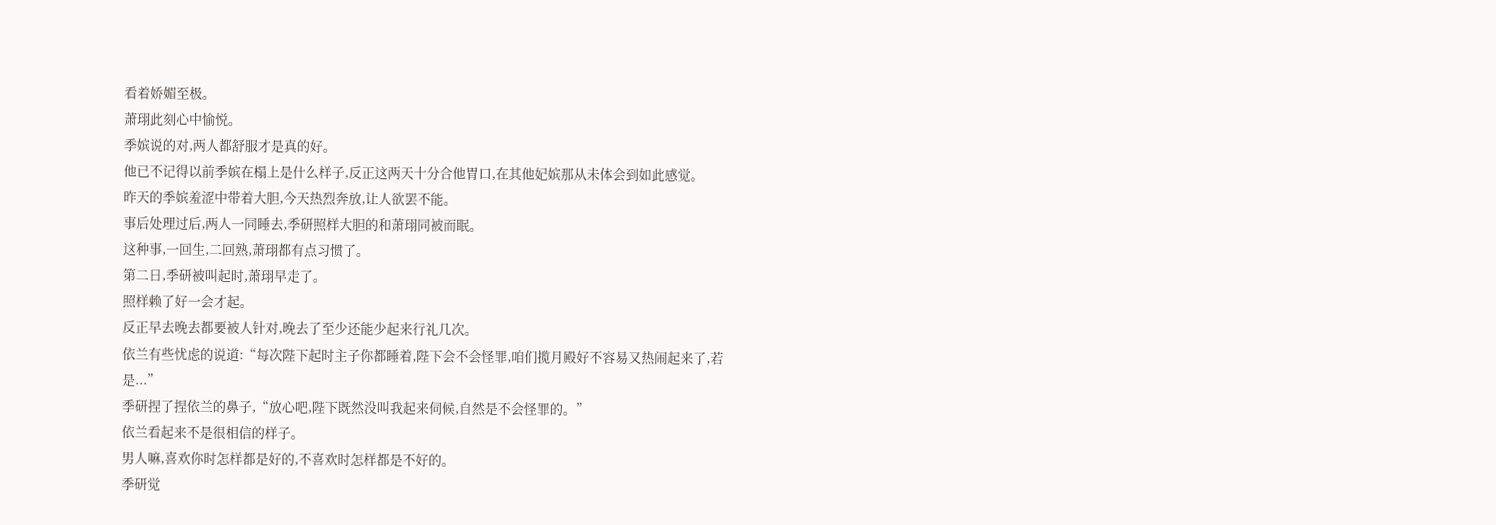看着娇媚至极。
萧珝此刻心中愉悦。
季嫔说的对,两人都舒服才是真的好。
他已不记得以前季嫔在榻上是什么样子,反正这两天十分合他胃口,在其他妃嫔那从未体会到如此感觉。
昨天的季嫔羞涩中带着大胆,今天热烈奔放,让人欲罢不能。
事后处理过后,两人一同睡去,季研照样大胆的和萧珝同被而眠。
这种事,一回生,二回熟,萧珝都有点习惯了。
第二日,季研被叫起时,萧珝早走了。
照样赖了好一会才起。
反正早去晚去都要被人针对,晚去了至少还能少起来行礼几次。
依兰有些忧虑的说道:“每次陛下起时主子你都睡着,陛下会不会怪罪,咱们揽月殿好不容易又热闹起来了,若是...”
季研捏了捏依兰的鼻子,“放心吧,陛下既然没叫我起来伺候,自然是不会怪罪的。”
依兰看起来不是很相信的样子。
男人嘛,喜欢你时怎样都是好的,不喜欢时怎样都是不好的。
季研觉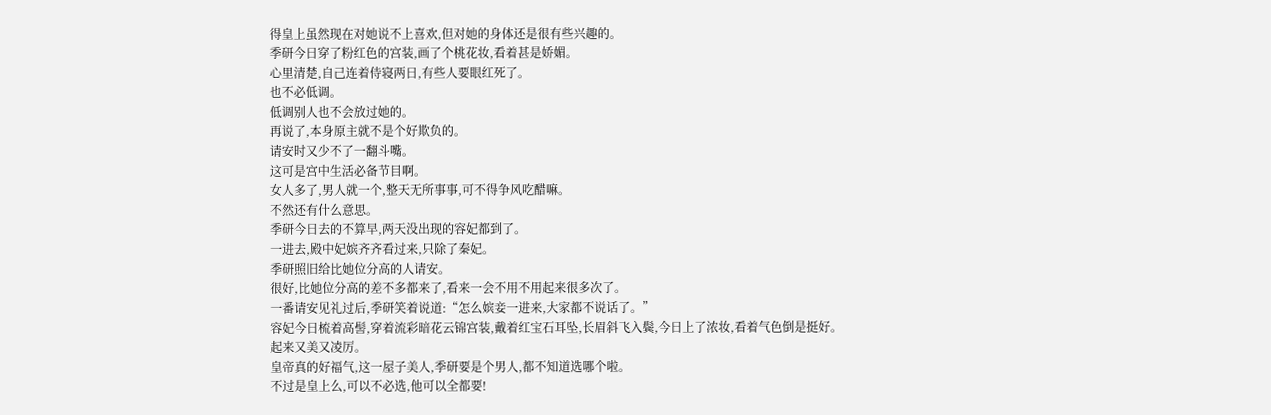得皇上虽然现在对她说不上喜欢,但对她的身体还是很有些兴趣的。
季研今日穿了粉红色的宫装,画了个桃花妆,看着甚是娇媚。
心里清楚,自己连着侍寝两日,有些人要眼红死了。
也不必低调。
低调别人也不会放过她的。
再说了,本身原主就不是个好欺负的。
请安时又少不了一翻斗嘴。
这可是宫中生活必备节目啊。
女人多了,男人就一个,整天无所事事,可不得争风吃醋嘛。
不然还有什么意思。
季研今日去的不算早,两天没出现的容妃都到了。
一进去,殿中妃嫔齐齐看过来,只除了秦妃。
季研照旧给比她位分高的人请安。
很好,比她位分高的差不多都来了,看来一会不用不用起来很多次了。
一番请安见礼过后,季研笑着说道:“怎么嫔妾一进来,大家都不说话了。”
容妃今日梳着高髻,穿着流彩暗花云锦宫装,戴着红宝石耳坠,长眉斜飞入鬓,今日上了浓妆,看着气色倒是挺好。
起来又美又凌厉。
皇帝真的好福气,这一屋子美人,季研要是个男人,都不知道选哪个啦。
不过是皇上么,可以不必选,他可以全都要!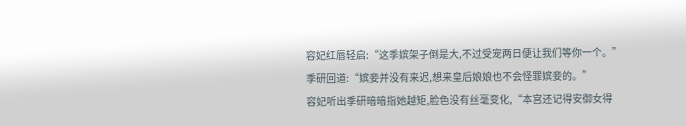容妃红唇轻启:“这季嫔架子倒是大,不过受宠两日便让我们等你一个。”
季研回道:“嫔妾并没有来迟,想来皇后娘娘也不会怪罪嫔妾的。”
容妃听出季研暗暗指她越矩,脸色没有丝毫变化,“本宫还记得安御女得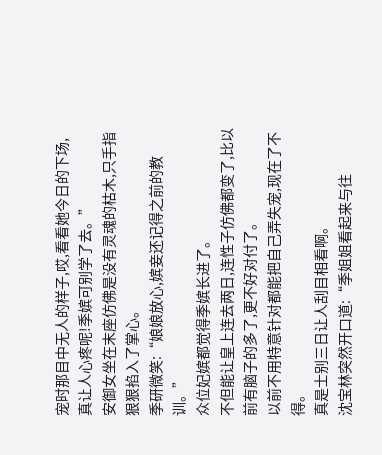宠时那目中无人的样子,哎,看看她今日的下场,真让人心疼呢!季嫔可别学了去。”
安御女坐在末座仿佛是没有灵魂的枯木,只手指狠狠掐入了掌心。
季研微笑:“娘娘放心,嫔妾还记得之前的教训。”
众位妃嫔都觉得季嫔长进了。
不但能让皇上连去两日,连性子仿佛都变了,比以前有脑子的多了,更不好对付了。
以前不用特意针对都能把自己弄失宠,现在了不得。
真是士别三日让人刮目相看啊。
沈宝林突然开口道:“季姐姐看起来与往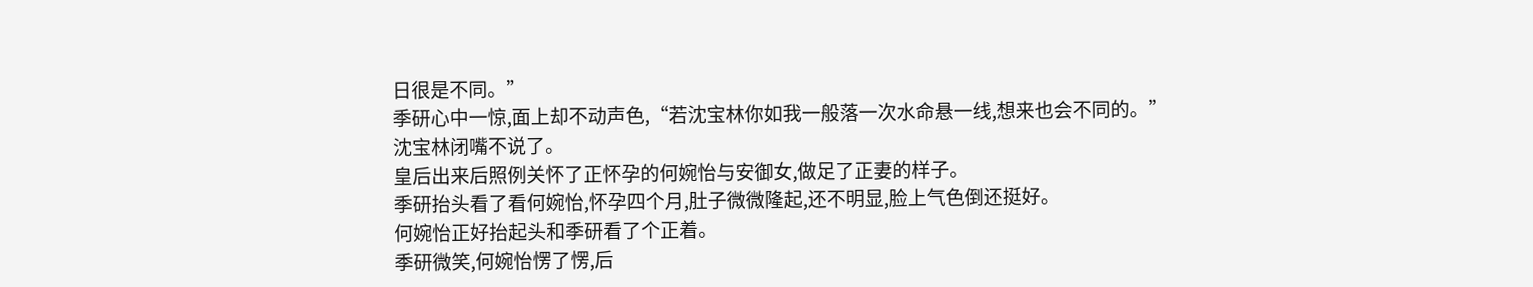日很是不同。”
季研心中一惊,面上却不动声色,“若沈宝林你如我一般落一次水命悬一线,想来也会不同的。”
沈宝林闭嘴不说了。
皇后出来后照例关怀了正怀孕的何婉怡与安御女,做足了正妻的样子。
季研抬头看了看何婉怡,怀孕四个月,肚子微微隆起,还不明显,脸上气色倒还挺好。
何婉怡正好抬起头和季研看了个正着。
季研微笑,何婉怡愣了愣,后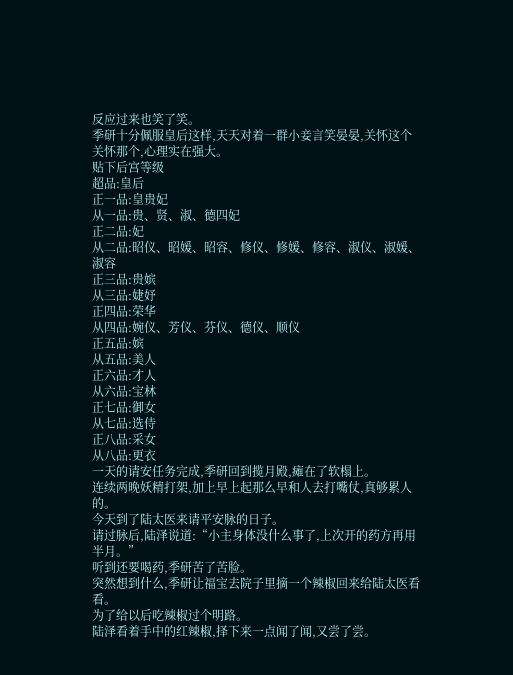反应过来也笑了笑。
季研十分佩服皇后这样,天天对着一群小妾言笑晏晏,关怀这个关怀那个,心理实在强大。
贴下后宫等级
超品:皇后
正一品:皇贵妃
从一品:贵、贤、淑、德四妃
正二品:妃
从二品:昭仪、昭媛、昭容、修仪、修媛、修容、淑仪、淑媛、淑容
正三品:贵嫔
从三品:婕妤
正四品:荣华
从四品:婉仪、芳仪、芬仪、德仪、顺仪
正五品:嫔
从五品:美人
正六品:才人
从六品:宝林
正七品:御女
从七品:选侍
正八品:采女
从八品:更衣
一天的请安任务完成,季研回到揽月殿,瘫在了软榻上。
连续两晚妖精打架,加上早上起那么早和人去打嘴仗,真够累人的。
今天到了陆太医来请平安脉的日子。
请过脉后,陆泽说道:“小主身体没什么事了,上次开的药方再用半月。”
听到还要喝药,季研苦了苦脸。
突然想到什么,季研让福宝去院子里摘一个辣椒回来给陆太医看看。
为了给以后吃辣椒过个明路。
陆泽看着手中的红辣椒,择下来一点闻了闻,又尝了尝。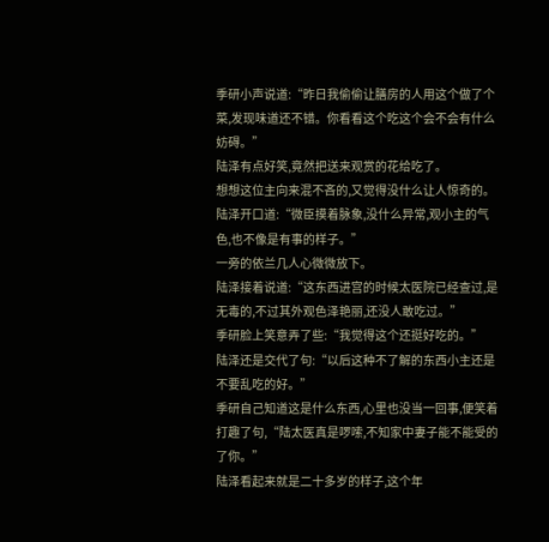季研小声说道:“昨日我偷偷让膳房的人用这个做了个菜,发现味道还不错。你看看这个吃这个会不会有什么妨碍。”
陆泽有点好笑,竟然把送来观赏的花给吃了。
想想这位主向来混不吝的,又觉得没什么让人惊奇的。
陆泽开口道:“微臣摸着脉象,没什么异常,观小主的气色,也不像是有事的样子。”
一旁的依兰几人心微微放下。
陆泽接着说道:“这东西进宫的时候太医院已经查过,是无毒的,不过其外观色泽艳丽,还没人敢吃过。”
季研脸上笑意弄了些:“我觉得这个还挺好吃的。”
陆泽还是交代了句:“以后这种不了解的东西小主还是不要乱吃的好。”
季研自己知道这是什么东西,心里也没当一回事,便笑着打趣了句,“陆太医真是啰嗦,不知家中妻子能不能受的了你。”
陆泽看起来就是二十多岁的样子,这个年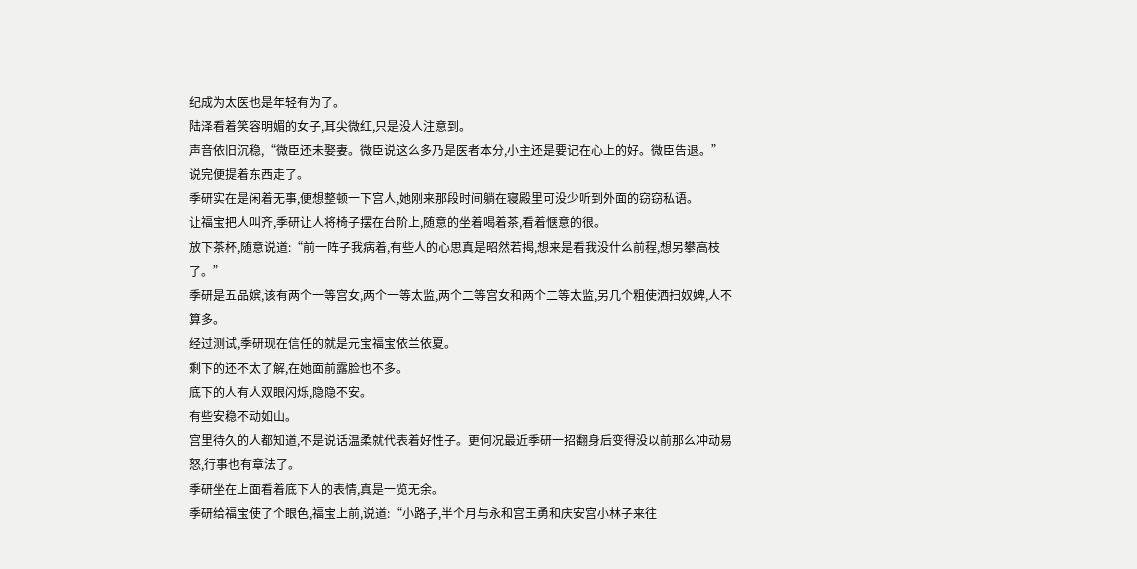纪成为太医也是年轻有为了。
陆泽看着笑容明媚的女子,耳尖微红,只是没人注意到。
声音依旧沉稳,“微臣还未娶妻。微臣说这么多乃是医者本分,小主还是要记在心上的好。微臣告退。”
说完便提着东西走了。
季研实在是闲着无事,便想整顿一下宫人,她刚来那段时间躺在寝殿里可没少听到外面的窃窃私语。
让福宝把人叫齐,季研让人将椅子摆在台阶上,随意的坐着喝着茶,看着惬意的很。
放下茶杯,随意说道:“前一阵子我病着,有些人的心思真是昭然若揭,想来是看我没什么前程,想另攀高枝了。”
季研是五品嫔,该有两个一等宫女,两个一等太监,两个二等宫女和两个二等太监,另几个粗使洒扫奴婢,人不算多。
经过测试,季研现在信任的就是元宝福宝依兰依夏。
剩下的还不太了解,在她面前露脸也不多。
底下的人有人双眼闪烁,隐隐不安。
有些安稳不动如山。
宫里待久的人都知道,不是说话温柔就代表着好性子。更何况最近季研一招翻身后变得没以前那么冲动易怒,行事也有章法了。
季研坐在上面看着底下人的表情,真是一览无余。
季研给福宝使了个眼色,福宝上前,说道:“小路子,半个月与永和宫王勇和庆安宫小林子来往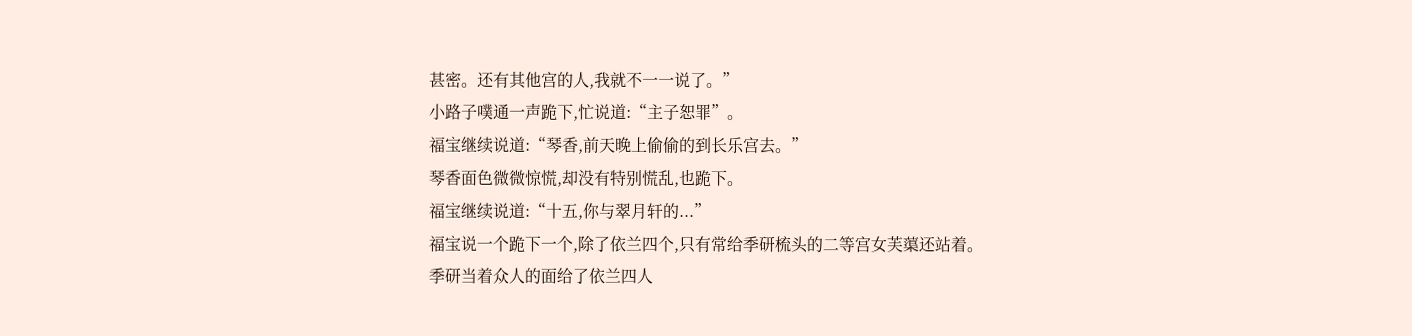甚密。还有其他宫的人,我就不一一说了。”
小路子噗通一声跪下,忙说道:“主子恕罪”。
福宝继续说道:“琴香,前天晚上偷偷的到长乐宫去。”
琴香面色微微惊慌,却没有特别慌乱,也跪下。
福宝继续说道:“十五,你与翠月轩的...”
福宝说一个跪下一个,除了依兰四个,只有常给季研梳头的二等宫女芙蕖还站着。
季研当着众人的面给了依兰四人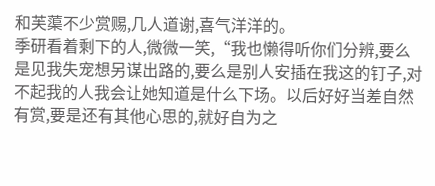和芙蕖不少赏赐,几人道谢,喜气洋洋的。
季研看着剩下的人,微微一笑,“我也懒得听你们分辨,要么是见我失宠想另谋出路的,要么是别人安插在我这的钉子,对不起我的人我会让她知道是什么下场。以后好好当差自然有赏,要是还有其他心思的,就好自为之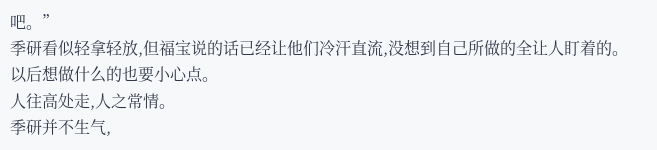吧。”
季研看似轻拿轻放,但福宝说的话已经让他们冷汗直流,没想到自己所做的全让人盯着的。
以后想做什么的也要小心点。
人往高处走,人之常情。
季研并不生气,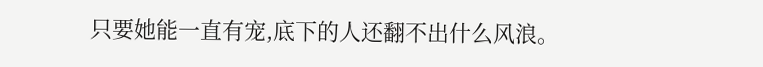只要她能一直有宠,底下的人还翻不出什么风浪。